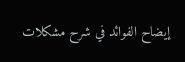إيضاح الفوائد في شرح مشكلات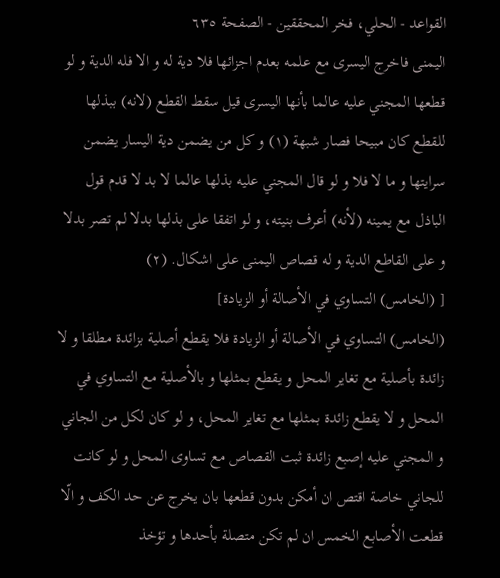القواعد - الحلي، فخر المحققين - الصفحة ٦٣٥
اليمنى فاخرج اليسرى مع علمه بعدم اجزائها فلا دية له و الا فله الدية و لو قطعها المجني عليه عالما بأنها اليسرى قيل سقط القطع (لانه) ببذلها للقطع كان مبيحا فصار شبهة (١) و كل من يضمن دية اليسار يضمن سرايتها و ما لا فلا و لو قال المجني عليه بذلها عالما لا بد لا قدم قول الباذل مع يمينه (لأنه) أعرف بنيته، و لو اتفقا على بذلها بدلا لم تصر بدلا و على القاطع الدية و له قصاص اليمنى على اشكال. (٢)
[ (الخامس) التساوي في الأصالة أو الزيادة]
(الخامس) التساوي في الأصالة أو الزيادة فلا يقطع أصلية بزائدة مطلقا و لا زائدة بأصلية مع تغاير المحل و يقطع بمثلها و بالأصلية مع التساوي في المحل و لا يقطع زائدة بمثلها مع تغاير المحل، و لو كان لكل من الجاني و المجني عليه إصبع زائدة ثبت القصاص مع تساوى المحل و لو كانت للجاني خاصة اقتص ان أمكن بدون قطعها بان يخرج عن حد الكف و الّا قطعت الأصابع الخمس ان لم تكن متصلة بأحدها و تؤخذ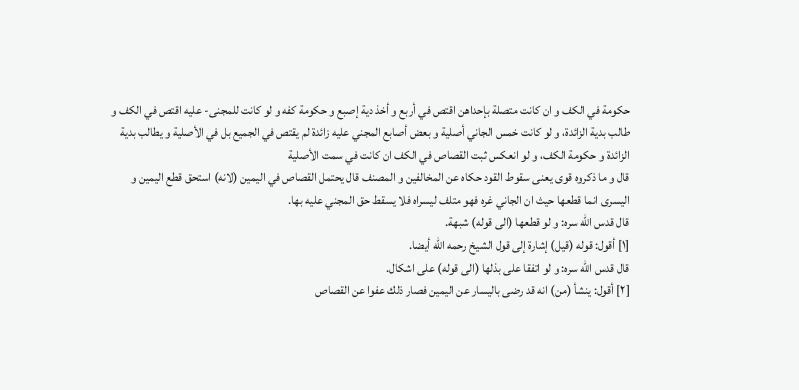حكومة في الكف و ان كانت متصلة بإحداهن اقتص في أربع و أخذ دية إصبع و حكومة كفه و لو كانت للمجنى- عليه اقتص في الكف و طالب بدية الزائدة، و لو كانت خمس الجاني أصلية و بعض أصابع المجني عليه زائدة لم يقتص في الجميع بل في الأصلية و يطالب بدية الزائدة و حكومة الكف، و لو انعكس ثبت القصاص في الكف ان كانت في سمت الأصلية
قال و ما ذكروه قوى يعنى سقوط القود حكاه عن المخالفين و المصنف قال يحتمل القصاص في اليمين (لانه) استحق قطع اليمين و اليسرى انما قطعها حيث ان الجاني غره فهو متلف ليسراه فلا يسقط حق المجني عليه بها.
قال قدس اللّه سره: و لو قطعها (الى قوله) شبهة.
[١] أقول: قوله (قيل) إشارة إلى قول الشيخ رحمه اللّه أيضا.
قال قدس اللّه سره: و لو اتفقا على بذلها (الى قوله) على اشكال.
[٢] أقول: ينشأ (من) انه قد رضى باليسار عن اليمين فصار ذلك عفوا عن القصاص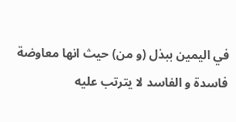في اليمين ببذل (و من) حيث انها معاوضة فاسدة و الفاسد لا يترتب عليه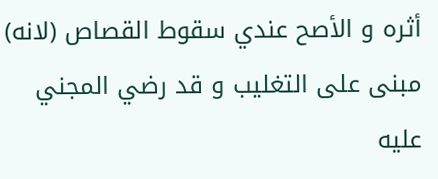أثره و الأصح عندي سقوط القصاص (لانه) مبنى على التغليب و قد رضي المجني عليه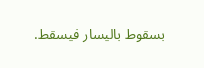بسقوط باليسار فيسقط.